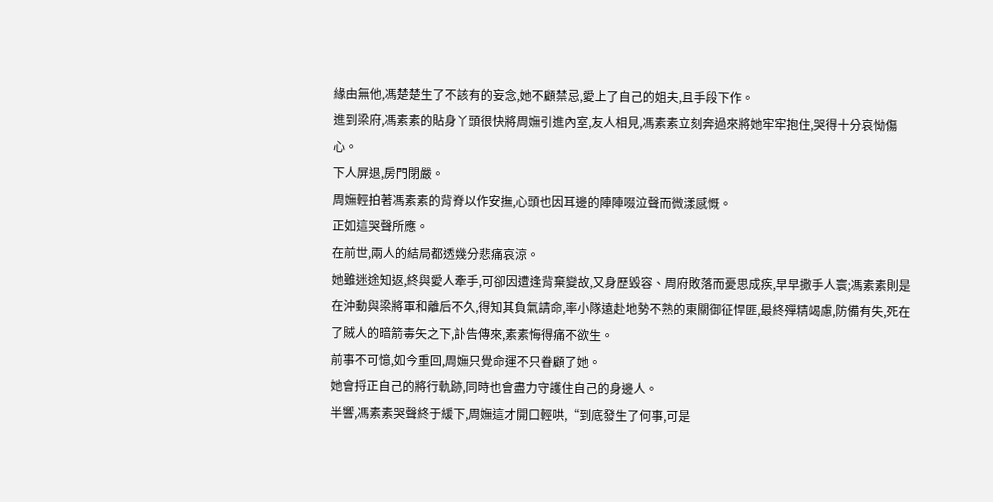緣由無他,馮楚楚生了不該有的妄念,她不顧禁忌,愛上了自己的姐夫,且手段下作。
進到梁府,馮素素的貼身丫頭很快將周嫵引進內室,友人相見,馮素素立刻奔過來將她牢牢抱住,哭得十分哀怮傷心。
下人屏退,房門閉嚴。
周嫵輕拍著馮素素的背脊以作安撫,心頭也因耳邊的陣陣啜泣聲而微漾感慨。
正如這哭聲所應。
在前世,兩人的結局都透幾分悲痛哀涼。
她雖迷途知返,終與愛人牽手,可卻因遭逢背棄變故,又身歷毀容、周府敗落而憂思成疾,早早撒手人寰;馮素素則是在沖動與梁將軍和離后不久,得知其負氣請命,率小隊遠赴地勢不熟的東關御征悍匪,最終殫精竭慮,防備有失,死在了賊人的暗箭毒矢之下,訃告傳來,素素悔得痛不欲生。
前事不可憶,如今重回,周嫵只覺命運不只眷顧了她。
她會捋正自己的將行軌跡,同時也會盡力守護住自己的身邊人。
半響,馮素素哭聲終于緩下,周嫵這才開口輕哄,“到底發生了何事,可是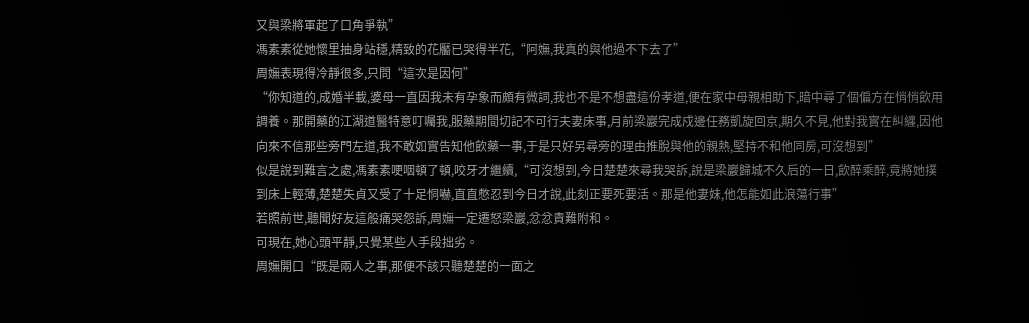又與梁將軍起了口角爭執”
馮素素從她懷里抽身站穩,精致的花靨已哭得半花,“阿嫵,我真的與他過不下去了”
周嫵表現得冷靜很多,只問“這次是因何”
“你知道的,成婚半載,婆母一直因我未有孕象而頗有微詞,我也不是不想盡這份孝道,便在家中母親相助下,暗中尋了個偏方在悄悄飲用調養。那開藥的江湖道醫特意叮囑我,服藥期間切記不可行夫妻床事,月前梁巖完成戍邊任務凱旋回京,期久不見,他對我實在糾纏,因他向來不信那些旁門左道,我不敢如實告知他飲藥一事,于是只好另尋旁的理由推脫與他的親熱,堅持不和他同房,可沒想到”
似是說到難言之處,馮素素哽咽頓了頓,咬牙才繼續,“可沒想到,今日楚楚來尋我哭訴,說是梁巖歸城不久后的一日,飲醉乘醉,竟將她撲到床上輕薄,楚楚失貞又受了十足恫嚇,直直憋忍到今日才說,此刻正要死要活。那是他妻妹,他怎能如此浪蕩行事”
若照前世,聽聞好友這般痛哭怨訴,周嫵一定遷怒梁巖,忿忿責難附和。
可現在,她心頭平靜,只覺某些人手段拙劣。
周嫵開口“既是兩人之事,那便不該只聽楚楚的一面之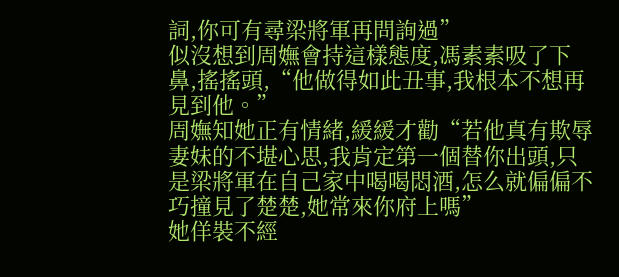詞,你可有尋梁將軍再問詢過”
似沒想到周嫵會持這樣態度,馮素素吸了下鼻,搖搖頭,“他做得如此丑事,我根本不想再見到他。”
周嫵知她正有情緒,緩緩才勸“若他真有欺辱妻妹的不堪心思,我肯定第一個替你出頭,只是梁將軍在自己家中喝喝悶酒,怎么就偏偏不巧撞見了楚楚,她常來你府上嗎”
她佯裝不經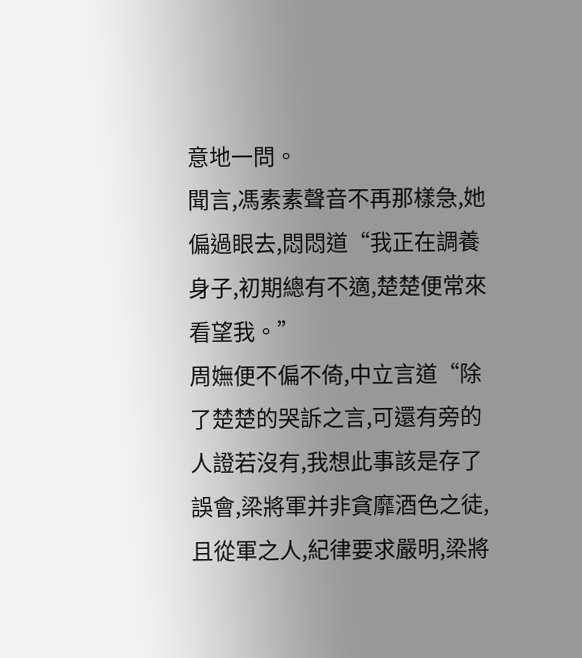意地一問。
聞言,馮素素聲音不再那樣急,她偏過眼去,悶悶道“我正在調養身子,初期總有不適,楚楚便常來看望我。”
周嫵便不偏不倚,中立言道“除了楚楚的哭訴之言,可還有旁的人證若沒有,我想此事該是存了誤會,梁將軍并非貪靡酒色之徒,且從軍之人,紀律要求嚴明,梁將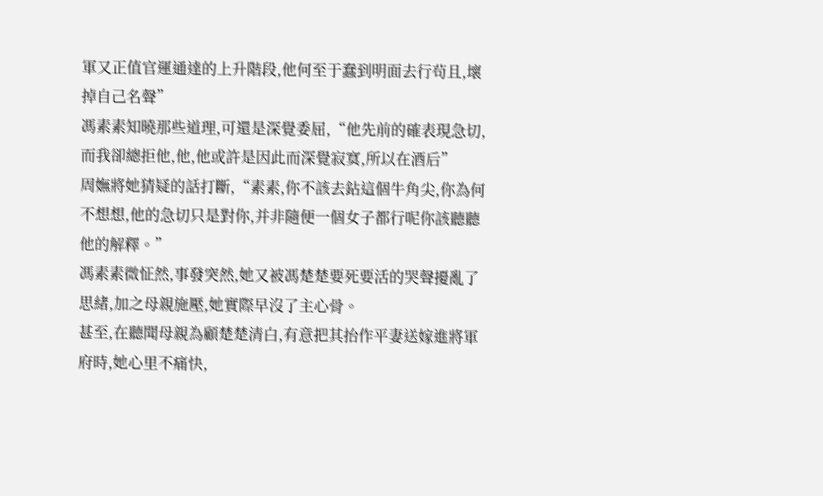軍又正值官運通達的上升階段,他何至于蠢到明面去行茍且,壞掉自己名聲”
馮素素知曉那些道理,可還是深覺委屈,“他先前的確表現急切,而我卻總拒他,他,他或許是因此而深覺寂寞,所以在酒后”
周嫵將她猜疑的話打斷,“素素,你不該去鉆這個牛角尖,你為何不想想,他的急切只是對你,并非隨便一個女子都行呢你該聽聽他的解釋。”
馮素素微怔然,事發突然,她又被馮楚楚要死要活的哭聲擾亂了思緒,加之母親施壓,她實際早沒了主心骨。
甚至,在聽聞母親為顧楚楚清白,有意把其抬作平妻送嫁進將軍府時,她心里不痛快,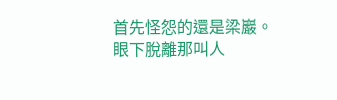首先怪怨的還是梁巖。
眼下脫離那叫人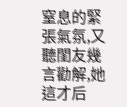窒息的緊張氣氛,又聽閨友幾言勸解,她這才后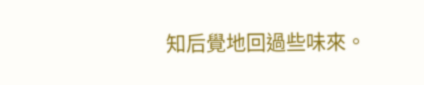知后覺地回過些味來。